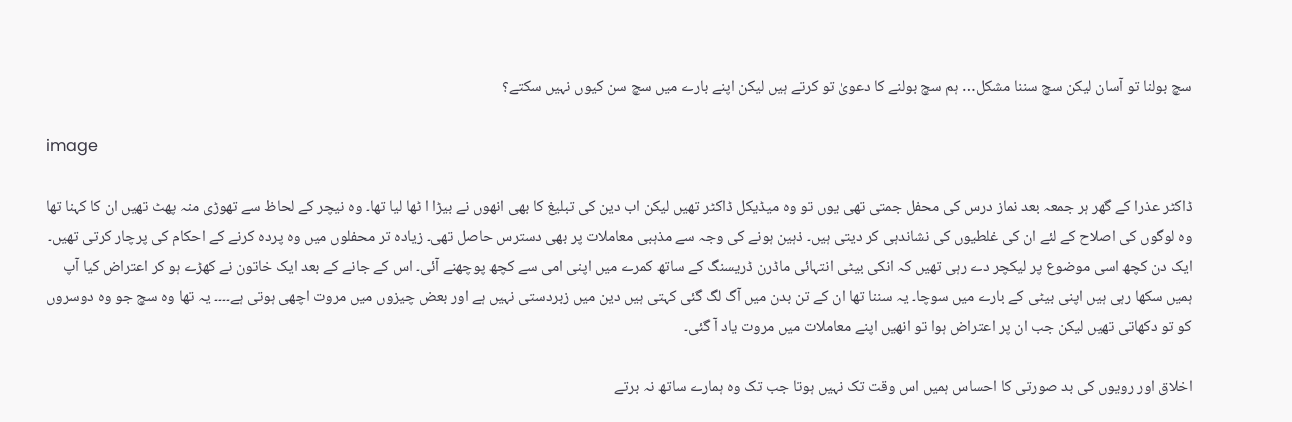سچ بولنا تو آسان لیکن سچ سننا مشکل… ہم سچ بولنے کا دعویٰ تو کرتے ہیں لیکن اپنے بارے میں سچ سن کیوں نہیں سکتے؟

image

ڈاکٹر عذرا کے گھر ہر جمعہ بعد نماز درس کی محفل جمتی تھی یوں تو وہ میڈیکل ڈاکٹر تھیں لیکن اب دین کی تبلیغ کا بھی انھوں نے بیڑا ا ٹھا لیا تھا۔ وہ نیچر کے لحاظ سے تھوڑی منہ پھٹ تھیں ان کا کہنا تھا وہ لوگوں کی اصلاح کے لئے ان کی غلطیوں کی نشاندہی کر دیتی ہیں۔ ذہین ہونے کی وجہ سے مذہبی معاملات پر بھی دسترس حاصل تھی۔ زیادہ تر محفلوں میں وہ پردہ کرنے کے احکام کی پرچار کرتی تھیں۔ ایک دن کچھ اسی موضوع پر لیکچر دے رہی تھیں کہ انکی بیٹی انتہائی ماڈرن ڈریسنگ کے ساتھ کمرے میں اپنی امی سے کچھ پوچھنے آئی۔ اس کے جانے کے بعد ایک خاتون نے کھڑے ہو کر اعتراض کیا آپ ہمیں سکھا رہی ہیں اپنی بیٹی کے بارے میں سوچا۔ یہ سننا تھا ان کے تن بدن میں آگ لگ گئی کہتی ہیں دین میں زبردستی نہیں ہے اور بعض چیزوں میں مروت اچھی ہوتی ہے۔۔۔۔ یہ تھا وہ سچ جو وہ دوسروں کو تو دکھاتی تھیں لیکن جب ان پر اعتراض ہوا تو انھیں اپنے معاملات میں مروت یاد آ گئی۔

اخلاق اور رویوں کی بد صورتی کا احساس ہمیں اس وقت تک نہیں ہوتا جب تک وہ ہمارے ساتھ نہ برتے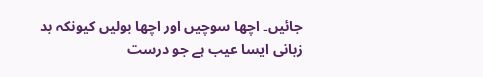جائیں۔ اچھا سوچیں اور اچھا بولیں کیونکہ بد زبانی ایسا عیب ہے جو درست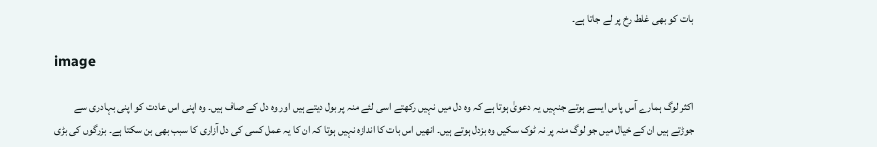بات کو بھی غلط رخ پر لے جاتا ہے۔

image

اکثر لوگ ہمارے آس پاس ایسے ہوتے جنہیں یہ دعویٰ ہوتا ہے کہ وہ دل میں نہیں رکھتے اسی لئے منہ پر بول دیتے ہیں اور وہ دل کے صاف ہیں۔ وہ اپنی اس عادت کو اپنی بہادری سے جوڑتے ہیں ان کے خیال میں جو لوگ منہ پر نہ ٹوک سکیں وہ بزدل ہوتے ہیں۔ انھیں اس بات کا اندازہ نہیں ہوتا کہ ان کا یہ عمل کسی کی دل آزاری کا سبب بھی بن سکتا ہے۔ بزرگوں کی بڑی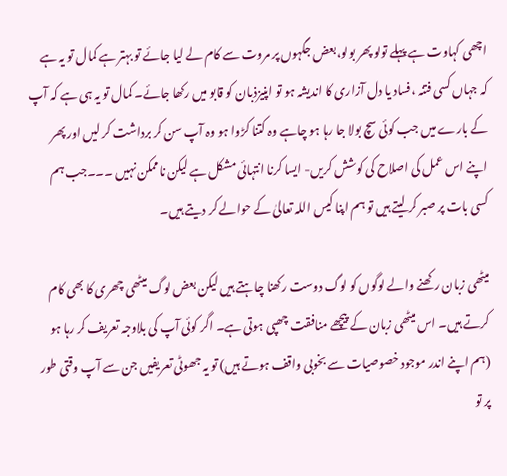اچھی کہاوت ہے پہلے تولو پھر بولو،بعض جگہوں پر مروت سے کام لے لیا جائے تو بہتر ہے کمال تو یہ ہے کہ جہاں کسی فتنہ ،فساد یا دل آزاری کا اندیشہ ہو تو اپنیزذبان کو قابو میں رکھا جائے۔ کمال تو یہ ہی ہے کہ آپ کے بارے میں جب کوئی سچ بولا جا رہا ہو چاہے وہ کتنا کڑوا ہو وہ آپ سن کر برداشت کر لیں اور پھر اپنے اس عمل کی اصلاح کی کوشش کریں- ایسا کرنا انتہائی مشکل ہے لیکن ناممکن نہیں ۔۔۔جب ہم کسی بات پر صبر کر لیتے ہیں تو ہم اپنا کیس اللہ تعالیٰ کے حوالے کر دیتے ہیں۔

میٹھی زبان رکھنے والے لوگوں کو لوگ دوست رکھنا چاہتے ہیں لیکن بعض لوگ میٹھی چھری کا بھی کام کرتے ہیں۔ اس میٹھی زبان کے پیچھے منافقت چھپی ہوتی ہے۔ اگر کوئی آپ کی بلاوجہ تعریف کر رہا ہو (ہم اپنے اندر موجود خصوصیات سے بخوبی واقف ہوتے ہیں) تو یہ جھوٹی تعریفیں جن سے آپ وقتی طور پر تو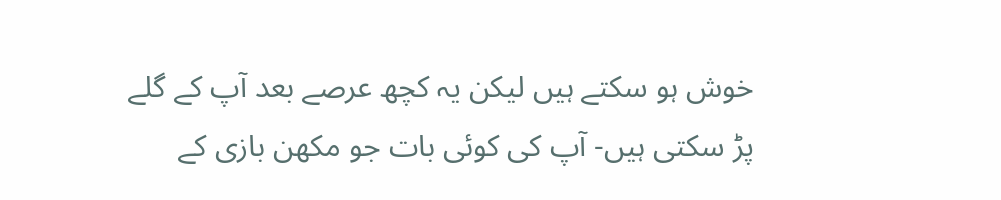خوش ہو سکتے ہیں لیکن یہ کچھ عرصے بعد آپ کے گلے پڑ سکتی ہیں- آپ کی کوئی بات جو مکھن بازی کے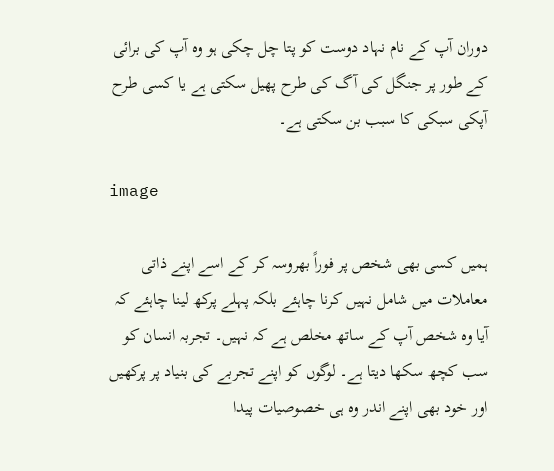دوران آپ کے نام نہاد دوست کو پتا چل چکی ہو وہ آپ کی برائی کے طور پر جنگل کی آگ کی طرح پھیل سکتی ہے یا کسی طرح آپکی سبکی کا سبب بن سکتی ہے۔

image

ہمیں کسی بھی شخص پر فوراً بھروسہ کر کے اسے اپنے ذاتی معاملات میں شامل نہیں کرنا چاہئے بلکہ پہلے پرکھ لینا چاہئے کہ آیا وہ شخص آپ کے ساتھ مخلص ہے کہ نہیں۔ تجربہ انسان کو سب کچھ سکھا دیتا ہے۔ لوگوں کو اپنے تجربے کی بنیاد پر پرکھیں اور خود بھی اپنے اندر وہ ہی خصوصیات پیدا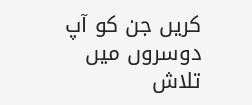کریں جن کو آپ دوسروں میں تلاش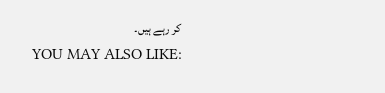کر رہے ہیں۔
YOU MAY ALSO LIKE: